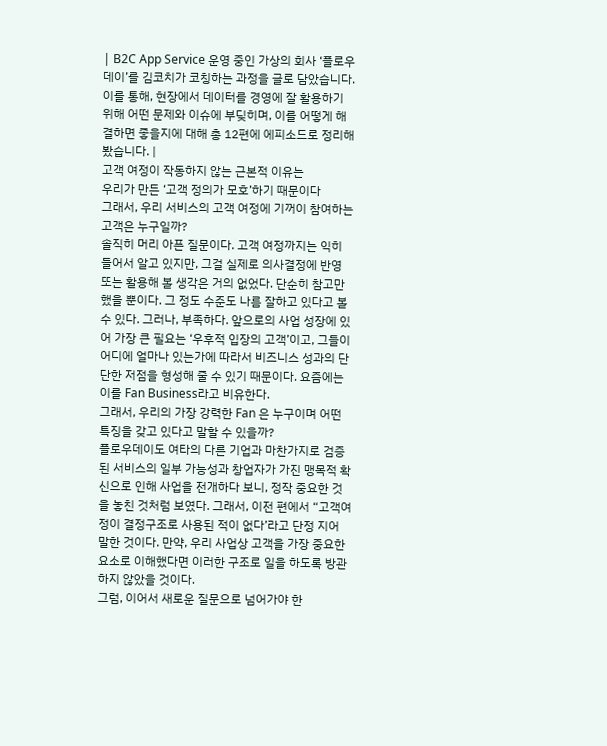| B2C App Service 운영 중인 가상의 회사 ‘플로우데이’를 김코치가 코칭하는 과정을 글로 담았습니다. 이를 통해, 현장에서 데이터를 경영에 잘 활용하기 위해 어떤 문제와 이슈에 부딪히며, 이를 어떻게 해결하면 좋을지에 대해 총 12편에 에피소드로 정리해 봤습니다. |
고객 여정이 작동하지 않는 근본적 이유는
우리가 만든 ‘고객 정의가 모호’하기 때문이다
그래서, 우리 서비스의 고객 여정에 기꺼이 참여하는 고객은 누구일까?
솔직히 머리 아픈 질문이다. 고객 여정까지는 익히 들어서 알고 있지만, 그걸 실제로 의사결정에 반영 또는 활용해 볼 생각은 거의 없었다. 단순히 참고만 했을 뿐이다. 그 정도 수준도 나름 잘하고 있다고 볼 수 있다. 그러나, 부족하다. 앞으로의 사업 성장에 있어 가장 큰 필요는 ‘우후적 입장의 고객’이고, 그들이 어디에 얼마나 있는가에 따라서 비즈니스 성과의 단단한 저점을 형성해 줄 수 있기 때문이다. 요즘에는 이를 Fan Business라고 비유한다.
그래서, 우리의 가장 강력한 Fan 은 누구이며 어떤 특징을 갖고 있다고 말할 수 있을까?
플로우데이도 여타의 다른 기업과 마찬가지로 검증된 서비스의 일부 가능성과 창업자가 가진 맹목적 확신으로 인해 사업을 전개하다 보니, 정작 중요한 것을 놓친 것처럼 보였다. 그래서, 이전 편에서 “고객여정이 결정구조로 사용된 적이 없다’라고 단정 지어 말한 것이다. 만약, 우리 사업상 고객을 가장 중요한 요소로 이해했다면 이러한 구조로 일을 하도록 방관하지 않았을 것이다.
그럼, 이어서 새로운 질문으로 넘어가야 한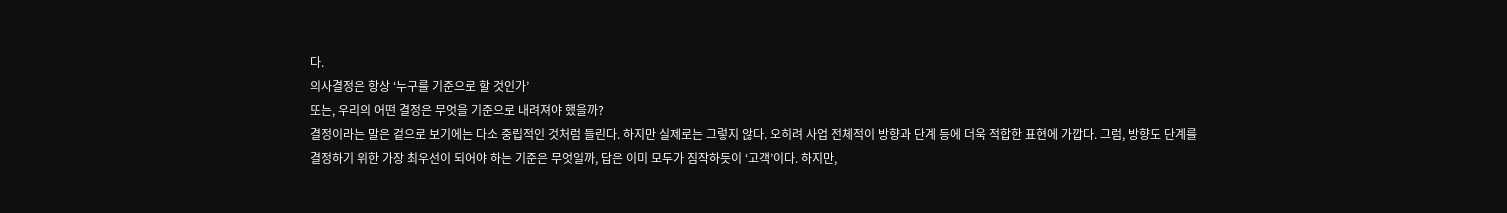다.
의사결정은 항상 ‘누구를 기준으로 할 것인가’
또는, 우리의 어떤 결정은 무엇을 기준으로 내려져야 했을까?
결정이라는 말은 겉으로 보기에는 다소 중립적인 것처럼 들린다. 하지만 실제로는 그렇지 않다. 오히려 사업 전체적이 방향과 단계 등에 더욱 적합한 표현에 가깝다. 그럼, 방향도 단계를 결정하기 위한 가장 최우선이 되어야 하는 기준은 무엇일까, 답은 이미 모두가 짐작하듯이 ‘고객’이다. 하지만,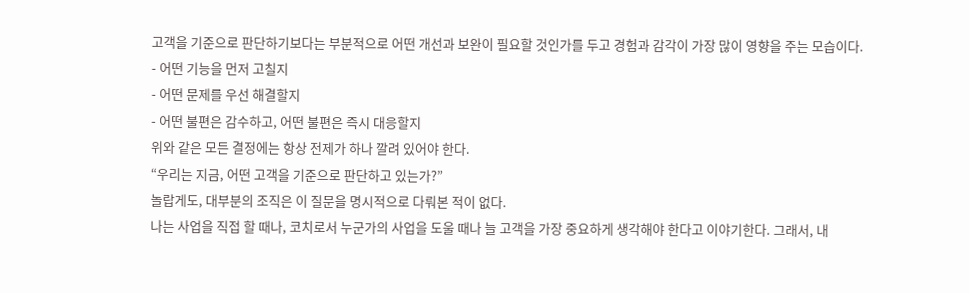고객을 기준으로 판단하기보다는 부분적으로 어떤 개선과 보완이 필요할 것인가를 두고 경험과 감각이 가장 많이 영향을 주는 모습이다.
- 어떤 기능을 먼저 고칠지
- 어떤 문제를 우선 해결할지
- 어떤 불편은 감수하고, 어떤 불편은 즉시 대응할지
위와 같은 모든 결정에는 항상 전제가 하나 깔려 있어야 한다.
“우리는 지금, 어떤 고객을 기준으로 판단하고 있는가?”
놀랍게도, 대부분의 조직은 이 질문을 명시적으로 다뤄본 적이 없다.
나는 사업을 직접 할 때나, 코치로서 누군가의 사업을 도울 때나 늘 고객을 가장 중요하게 생각해야 한다고 이야기한다. 그래서, 내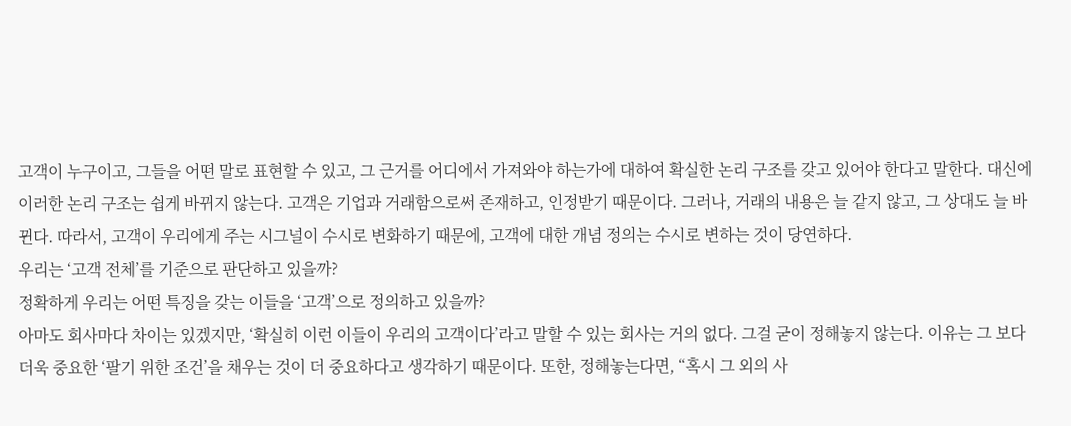고객이 누구이고, 그들을 어떤 말로 표현할 수 있고, 그 근거를 어디에서 가져와야 하는가에 대하여 확실한 논리 구조를 갖고 있어야 한다고 말한다. 대신에 이러한 논리 구조는 쉽게 바뀌지 않는다. 고객은 기업과 거래함으로써 존재하고, 인정받기 때문이다. 그러나, 거래의 내용은 늘 같지 않고, 그 상대도 늘 바뀐다. 따라서, 고객이 우리에게 주는 시그널이 수시로 변화하기 때문에, 고객에 대한 개념 정의는 수시로 변하는 것이 당연하다.
우리는 ‘고객 전체’를 기준으로 판단하고 있을까?
정확하게 우리는 어떤 특징을 갖는 이들을 ‘고객’으로 정의하고 있을까?
아마도 회사마다 차이는 있겠지만, ‘확실히 이런 이들이 우리의 고객이다’라고 말할 수 있는 회사는 거의 없다. 그걸 굳이 정해놓지 않는다. 이유는 그 보다 더욱 중요한 ‘팔기 위한 조건’을 채우는 것이 더 중요하다고 생각하기 때문이다. 또한, 정해놓는다면, “혹시 그 외의 사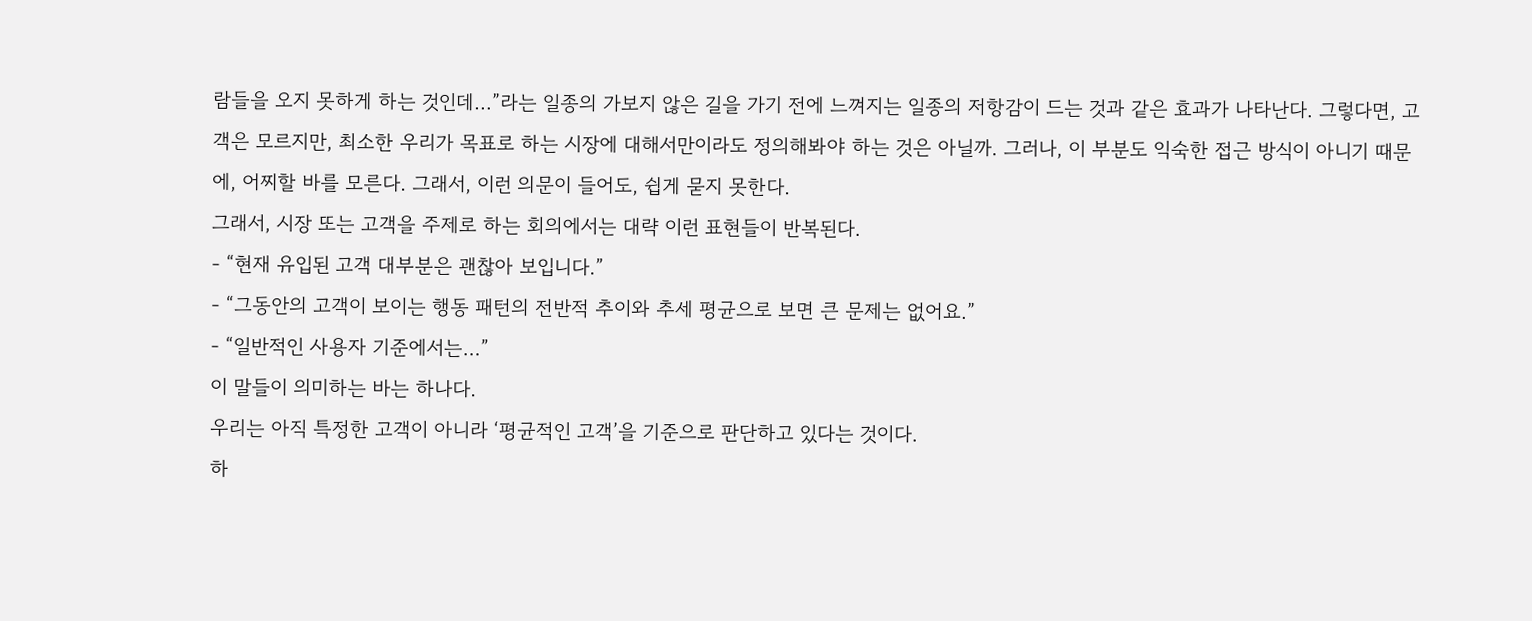람들을 오지 못하게 하는 것인데…”라는 일종의 가보지 않은 길을 가기 전에 느껴지는 일종의 저항감이 드는 것과 같은 효과가 나타난다. 그렇다면, 고객은 모르지만, 최소한 우리가 목표로 하는 시장에 대해서만이라도 정의해봐야 하는 것은 아닐까. 그러나, 이 부분도 익숙한 접근 방식이 아니기 때문에, 어찌할 바를 모른다. 그래서, 이런 의문이 들어도, 쉽게 묻지 못한다.
그래서, 시장 또는 고객을 주제로 하는 회의에서는 대략 이런 표현들이 반복된다.
- “현재 유입된 고객 대부분은 괜찮아 보입니다.”
- “그동안의 고객이 보이는 행동 패턴의 전반적 추이와 추세 평균으로 보면 큰 문제는 없어요.”
- “일반적인 사용자 기준에서는…”
이 말들이 의미하는 바는 하나다.
우리는 아직 특정한 고객이 아니라 ‘평균적인 고객’을 기준으로 판단하고 있다는 것이다.
하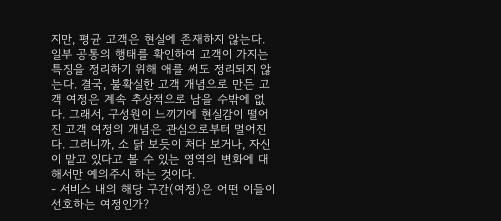지만, 평균 고객은 현실에 존재하지 않는다. 일부 공통의 행태를 확인하여 고객이 가지는 특징을 정리하기 위해 애를 써도 정리되지 않는다. 결국, 불확실한 고객 개념으로 만든 고객 여정은 계속 추상적으로 남을 수밖에 없다. 그래서, 구성원이 느끼기에 현실감이 떨어진 고객 여정의 개념은 관심으로부터 멀어진다. 그러니까, 소 닭 보듯이 처다 보거나, 자신이 맡고 있다고 볼 수 있는 영역의 변화에 대해서만 예의주시 하는 것이다.
- 서비스 내의 해당 구간(여정)은 어떤 이들이 선호하는 여정인가?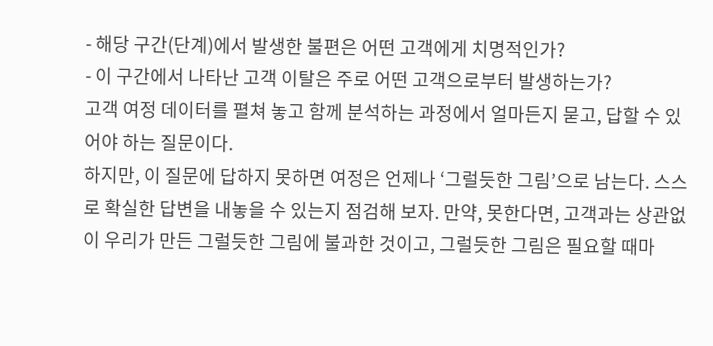- 해당 구간(단계)에서 발생한 불편은 어떤 고객에게 치명적인가?
- 이 구간에서 나타난 고객 이탈은 주로 어떤 고객으로부터 발생하는가?
고객 여정 데이터를 펼쳐 놓고 함께 분석하는 과정에서 얼마든지 묻고, 답할 수 있어야 하는 질문이다.
하지만, 이 질문에 답하지 못하면 여정은 언제나 ‘그럴듯한 그림’으로 남는다. 스스로 확실한 답변을 내놓을 수 있는지 점검해 보자. 만약, 못한다면, 고객과는 상관없이 우리가 만든 그럴듯한 그림에 불과한 것이고, 그럴듯한 그림은 필요할 때마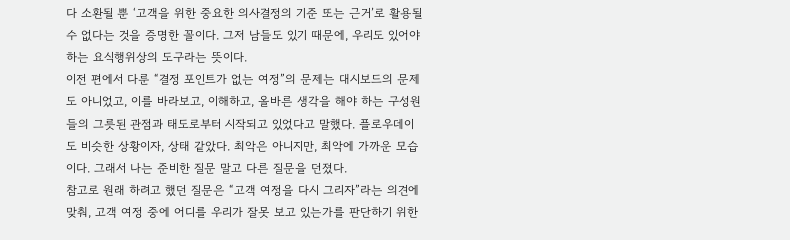다 소환될 뿐 ‘고객을 위한 중요한 의사결정의 기준 또는 근거’로 활용될 수 없다는 것을 증명한 꼴이다. 그저 남들도 있기 때문에, 우리도 있어야 하는 요식행위상의 도구라는 뜻이다.
이전 편에서 다룬 “결정 포인트가 없는 여정”의 문제는 대시보드의 문제도 아니었고, 이를 바라보고, 이해하고, 올바른 생각을 해야 하는 구성원들의 그릇된 관점과 태도로부터 시작되고 있었다고 말했다. 플로우데이도 비슷한 상황이자, 상태 같았다. 최악은 아니지만, 최악에 가까운 모습이다. 그래서 나는 준비한 질문 말고 다른 질문을 던졌다.
참고로 원래 하려고 했던 질문은 “고객 여정을 다시 그리자”라는 의견에 맞춰, 고객 여정 중에 어디를 우리가 잘못 보고 있는가를 판단하기 위한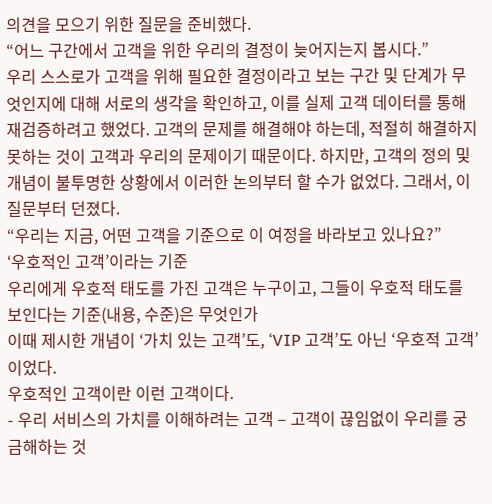의견을 모으기 위한 질문을 준비했다.
“어느 구간에서 고객을 위한 우리의 결정이 늦어지는지 봅시다.”
우리 스스로가 고객을 위해 필요한 결정이라고 보는 구간 및 단계가 무엇인지에 대해 서로의 생각을 확인하고, 이를 실제 고객 데이터를 통해 재검증하려고 했었다. 고객의 문제를 해결해야 하는데, 적절히 해결하지 못하는 것이 고객과 우리의 문제이기 때문이다. 하지만, 고객의 정의 및 개념이 불투명한 상황에서 이러한 논의부터 할 수가 없었다. 그래서, 이 질문부터 던졌다.
“우리는 지금, 어떤 고객을 기준으로 이 여정을 바라보고 있나요?”
‘우호적인 고객’이라는 기준
우리에게 우호적 태도를 가진 고객은 누구이고, 그들이 우호적 태도를 보인다는 기준(내용, 수준)은 무엇인가
이때 제시한 개념이 ‘가치 있는 고객’도, ‘VIP 고객’도 아닌 ‘우호적 고객’이었다.
우호적인 고객이란 이런 고객이다.
- 우리 서비스의 가치를 이해하려는 고객 – 고객이 끊임없이 우리를 궁금해하는 것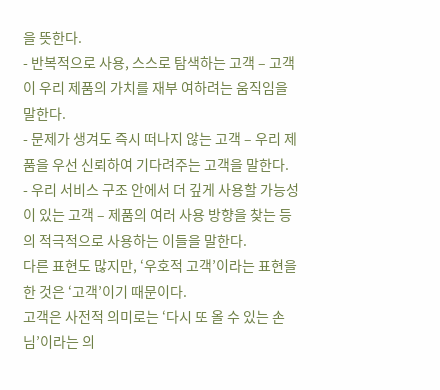을 뜻한다.
- 반복적으로 사용, 스스로 탐색하는 고객 – 고객이 우리 제품의 가치를 재부 여하려는 움직임을 말한다.
- 문제가 생겨도 즉시 떠나지 않는 고객 – 우리 제품을 우선 신뢰하여 기다려주는 고객을 말한다.
- 우리 서비스 구조 안에서 더 깊게 사용할 가능성이 있는 고객 – 제품의 여러 사용 방향을 찾는 등의 적극적으로 사용하는 이들을 말한다.
다른 표현도 많지만, ‘우호적 고객’이라는 표현을 한 것은 ‘고객’이기 때문이다.
고객은 사전적 의미로는 ‘다시 또 올 수 있는 손님’이라는 의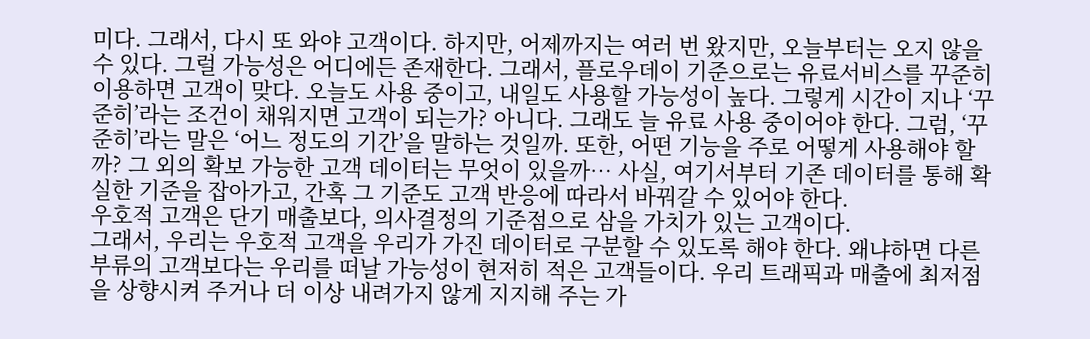미다. 그래서, 다시 또 와야 고객이다. 하지만, 어제까지는 여러 번 왔지만, 오늘부터는 오지 않을 수 있다. 그럴 가능성은 어디에든 존재한다. 그래서, 플로우데이 기준으로는 유료서비스를 꾸준히 이용하면 고객이 맞다. 오늘도 사용 중이고, 내일도 사용할 가능성이 높다. 그렇게 시간이 지나 ‘꾸준히’라는 조건이 채워지면 고객이 되는가? 아니다. 그래도 늘 유료 사용 중이어야 한다. 그럼, ‘꾸준히’라는 말은 ‘어느 정도의 기간’을 말하는 것일까. 또한, 어떤 기능을 주로 어떻게 사용해야 할까? 그 외의 확보 가능한 고객 데이터는 무엇이 있을까… 사실, 여기서부터 기존 데이터를 통해 확실한 기준을 잡아가고, 간혹 그 기준도 고객 반응에 따라서 바꿔갈 수 있어야 한다.
우호적 고객은 단기 매출보다, 의사결정의 기준점으로 삼을 가치가 있는 고객이다.
그래서, 우리는 우호적 고객을 우리가 가진 데이터로 구분할 수 있도록 해야 한다. 왜냐하면 다른 부류의 고객보다는 우리를 떠날 가능성이 현저히 적은 고객들이다. 우리 트래픽과 매출에 최저점을 상향시켜 주거나 더 이상 내려가지 않게 지지해 주는 가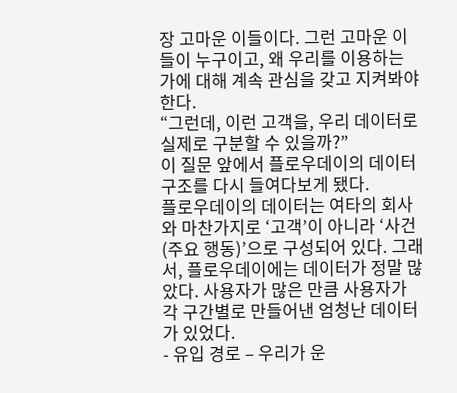장 고마운 이들이다. 그런 고마운 이들이 누구이고, 왜 우리를 이용하는 가에 대해 계속 관심을 갖고 지켜봐야 한다.
“그런데, 이런 고객을, 우리 데이터로 실제로 구분할 수 있을까?”
이 질문 앞에서 플로우데이의 데이터 구조를 다시 들여다보게 됐다.
플로우데이의 데이터는 여타의 회사와 마찬가지로 ‘고객’이 아니라 ‘사건(주요 행동)’으로 구성되어 있다. 그래서, 플로우데이에는 데이터가 정말 많았다. 사용자가 많은 만큼 사용자가 각 구간별로 만들어낸 엄청난 데이터가 있었다.
- 유입 경로 – 우리가 운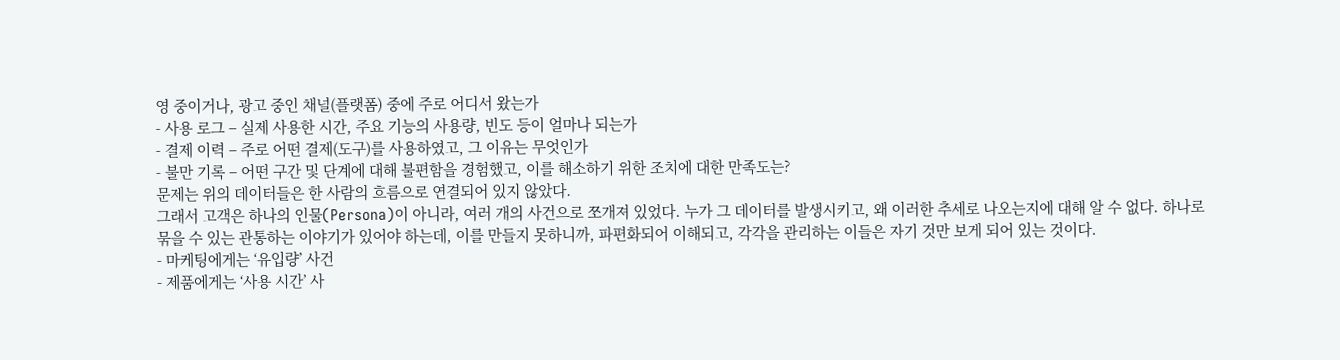영 중이거나, 광고 중인 채널(플랫폼) 중에 주로 어디서 왔는가
- 사용 로그 – 실제 사용한 시간, 주요 기능의 사용량, 빈도 등이 얼마나 되는가
- 결제 이력 – 주로 어떤 결제(도구)를 사용하였고, 그 이유는 무엇인가
- 불만 기록 – 어떤 구간 및 단계에 대해 불편함을 경험했고, 이를 해소하기 위한 조치에 대한 만족도는?
문제는 위의 데이터들은 한 사람의 흐름으로 연결되어 있지 않았다.
그래서 고객은 하나의 인물(Persona)이 아니라, 여러 개의 사건으로 쪼개져 있었다. 누가 그 데이터를 발생시키고, 왜 이러한 추세로 나오는지에 대해 알 수 없다. 하나로 묶을 수 있는 관통하는 이야기가 있어야 하는데, 이를 만들지 못하니까, 파편화되어 이해되고, 각각을 관리하는 이들은 자기 것만 보게 되어 있는 것이다.
- 마케팅에게는 ‘유입량’ 사건
- 제품에게는 ‘사용 시간’ 사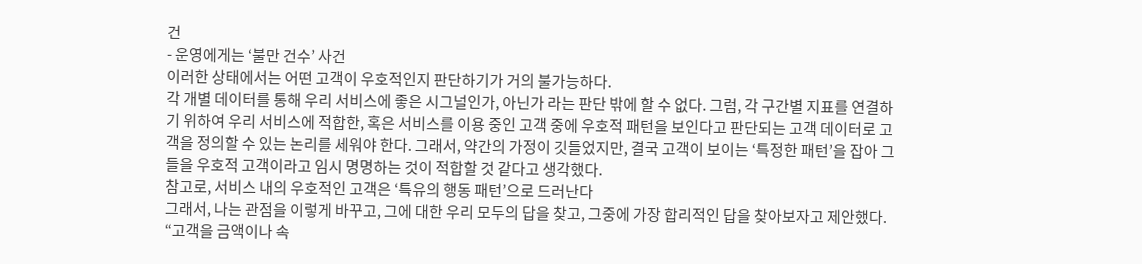건
- 운영에게는 ‘불만 건수’ 사건
이러한 상태에서는 어떤 고객이 우호적인지 판단하기가 거의 불가능하다.
각 개별 데이터를 통해 우리 서비스에 좋은 시그널인가, 아닌가 라는 판단 밖에 할 수 없다. 그럼, 각 구간별 지표를 연결하기 위하여 우리 서비스에 적합한, 혹은 서비스를 이용 중인 고객 중에 우호적 패턴을 보인다고 판단되는 고객 데이터로 고객을 정의할 수 있는 논리를 세워야 한다. 그래서, 약간의 가정이 깃들었지만, 결국 고객이 보이는 ‘특정한 패턴’을 잡아 그들을 우호적 고객이라고 임시 명명하는 것이 적합할 것 같다고 생각했다.
참고로, 서비스 내의 우호적인 고객은 ‘특유의 행동 패턴’으로 드러난다
그래서, 나는 관점을 이렇게 바꾸고, 그에 대한 우리 모두의 답을 찾고, 그중에 가장 합리적인 답을 찾아보자고 제안했다.
“고객을 금액이나 속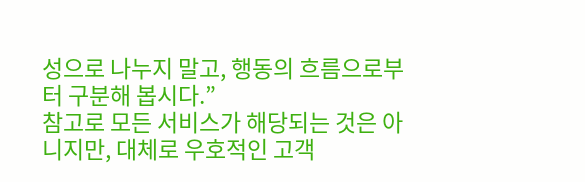성으로 나누지 말고, 행동의 흐름으로부터 구분해 봅시다.”
참고로 모든 서비스가 해당되는 것은 아니지만, 대체로 우호적인 고객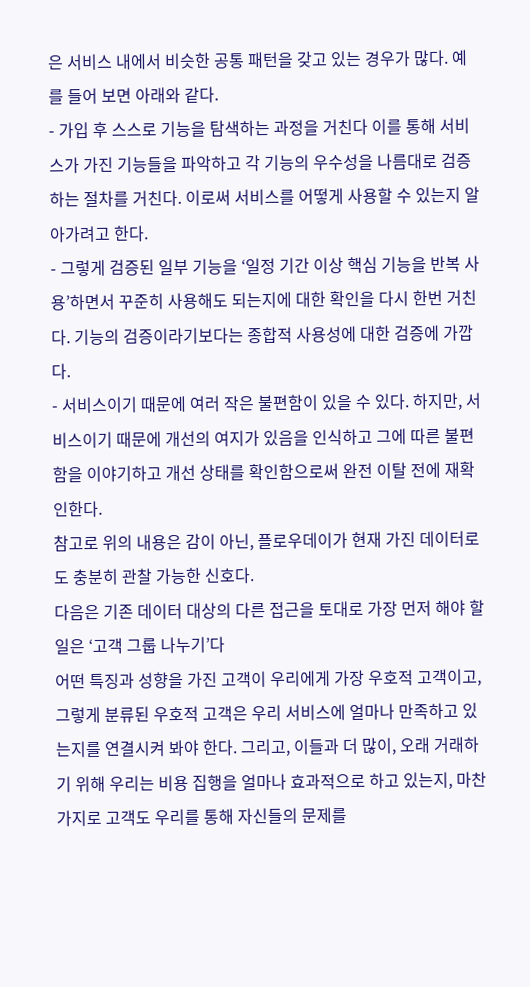은 서비스 내에서 비슷한 공통 패턴을 갖고 있는 경우가 많다. 예를 들어 보면 아래와 같다.
- 가입 후 스스로 기능을 탐색하는 과정을 거친다 이를 통해 서비스가 가진 기능들을 파악하고 각 기능의 우수성을 나름대로 검증하는 절차를 거친다. 이로써 서비스를 어떻게 사용할 수 있는지 알아가려고 한다.
- 그렇게 검증된 일부 기능을 ‘일정 기간 이상 핵심 기능을 반복 사용’하면서 꾸준히 사용해도 되는지에 대한 확인을 다시 한번 거친다. 기능의 검증이라기보다는 종합적 사용성에 대한 검증에 가깝다.
- 서비스이기 때문에 여러 작은 불편함이 있을 수 있다. 하지만, 서비스이기 때문에 개선의 여지가 있음을 인식하고 그에 따른 불편함을 이야기하고 개선 상태를 확인함으로써 완전 이탈 전에 재확인한다.
참고로 위의 내용은 감이 아닌, 플로우데이가 현재 가진 데이터로도 충분히 관찰 가능한 신호다.
다음은 기존 데이터 대상의 다른 접근을 토대로 가장 먼저 해야 할 일은 ‘고객 그룹 나누기’다
어떤 특징과 성향을 가진 고객이 우리에게 가장 우호적 고객이고, 그렇게 분류된 우호적 고객은 우리 서비스에 얼마나 만족하고 있는지를 연결시켜 봐야 한다. 그리고, 이들과 더 많이, 오래 거래하기 위해 우리는 비용 집행을 얼마나 효과적으로 하고 있는지, 마찬가지로 고객도 우리를 통해 자신들의 문제를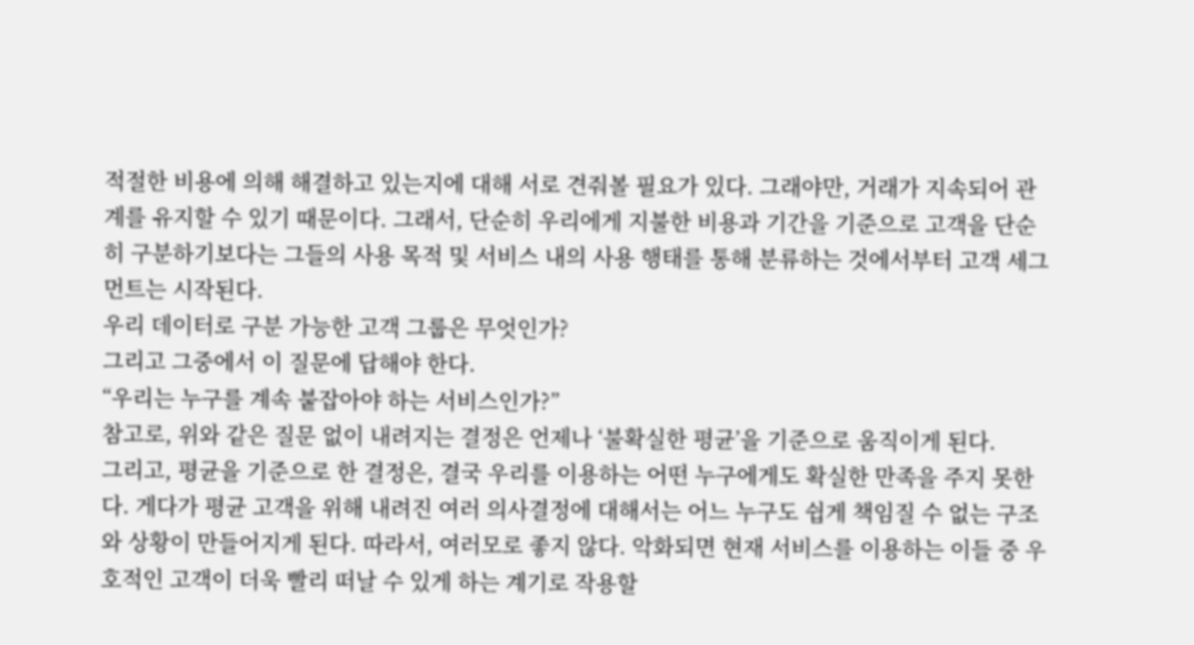적절한 비용에 의해 해결하고 있는지에 대해 서로 견줘볼 필요가 있다. 그래야만, 거래가 지속되어 관계를 유지할 수 있기 때문이다. 그래서, 단순히 우리에게 지불한 비용과 기간을 기준으로 고객을 단순히 구분하기보다는 그들의 사용 목적 및 서비스 내의 사용 행태를 통해 분류하는 것에서부터 고객 세그먼트는 시작된다.
우리 데이터로 구분 가능한 고객 그룹은 무엇인가?
그리고 그중에서 이 질문에 답해야 한다.
“우리는 누구를 계속 붙잡아야 하는 서비스인가?”
참고로, 위와 같은 질문 없이 내려지는 결정은 언제나 ‘불확실한 평균’을 기준으로 움직이게 된다.
그리고, 평균을 기준으로 한 결정은, 결국 우리를 이용하는 어떤 누구에게도 확실한 만족을 주지 못한다. 게다가 평균 고객을 위해 내려진 여러 의사결정에 대해서는 어느 누구도 쉽게 책임질 수 없는 구조와 상황이 만들어지게 된다. 따라서, 여러모로 좋지 않다. 악화되면 현재 서비스를 이용하는 이들 중 우호적인 고객이 더욱 빨리 떠날 수 있게 하는 계기로 작용할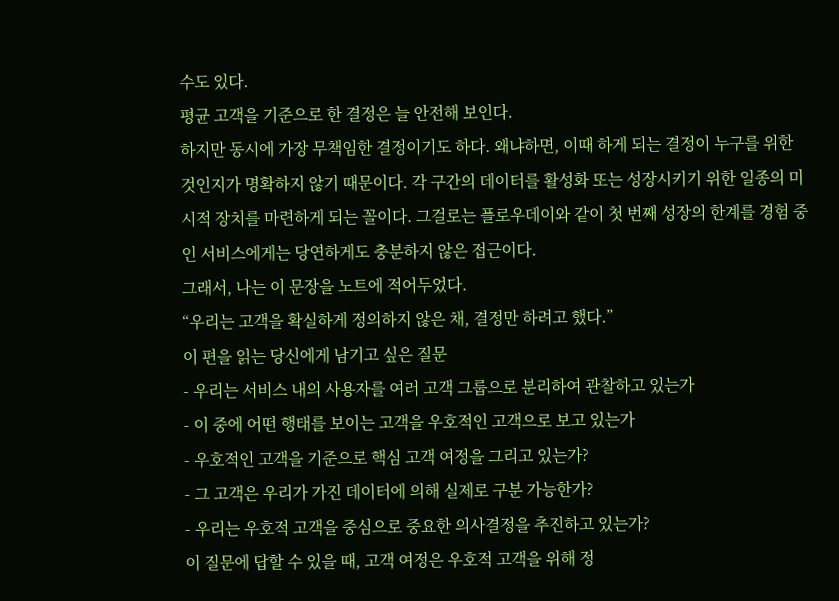수도 있다.
평균 고객을 기준으로 한 결정은 늘 안전해 보인다.
하지만 동시에 가장 무책임한 결정이기도 하다. 왜냐하면, 이때 하게 되는 결정이 누구를 위한 것인지가 명확하지 않기 때문이다. 각 구간의 데이터를 활성화 또는 성장시키기 위한 일종의 미시적 장치를 마련하게 되는 꼴이다. 그걸로는 플로우데이와 같이 첫 번째 성장의 한계를 경험 중인 서비스에게는 당연하게도 충분하지 않은 접근이다.
그래서, 나는 이 문장을 노트에 적어두었다.
“우리는 고객을 확실하게 정의하지 않은 채, 결정만 하려고 했다.”
이 편을 읽는 당신에게 남기고 싶은 질문
- 우리는 서비스 내의 사용자를 여러 고객 그룹으로 분리하여 관찰하고 있는가
- 이 중에 어떤 행태를 보이는 고객을 우호적인 고객으로 보고 있는가
- 우호적인 고객을 기준으로 핵심 고객 여정을 그리고 있는가?
- 그 고객은 우리가 가진 데이터에 의해 실제로 구분 가능한가?
- 우리는 우호적 고객을 중심으로 중요한 의사결정을 추진하고 있는가?
이 질문에 답할 수 있을 때, 고객 여정은 우호적 고객을 위해 정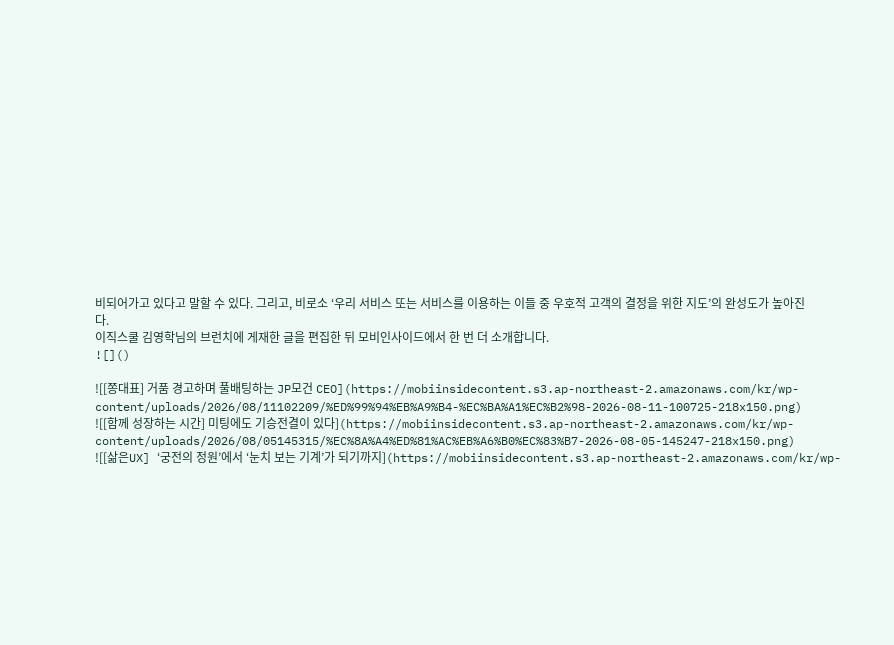비되어가고 있다고 말할 수 있다. 그리고, 비로소 ‘우리 서비스 또는 서비스를 이용하는 이들 중 우호적 고객의 결정을 위한 지도’의 완성도가 높아진다.
이직스쿨 김영학님의 브런치에 게재한 글을 편집한 뒤 모비인사이드에서 한 번 더 소개합니다.
![]()

![[쫑대표] 거품 경고하며 풀배팅하는 JP모건 CEO](https://mobiinsidecontent.s3.ap-northeast-2.amazonaws.com/kr/wp-content/uploads/2026/08/11102209/%ED%99%94%EB%A9%B4-%EC%BA%A1%EC%B2%98-2026-08-11-100725-218x150.png)
![[함께 성장하는 시간] 미팅에도 기승전결이 있다](https://mobiinsidecontent.s3.ap-northeast-2.amazonaws.com/kr/wp-content/uploads/2026/08/05145315/%EC%8A%A4%ED%81%AC%EB%A6%B0%EC%83%B7-2026-08-05-145247-218x150.png)
![[삶은UX] ‘궁전의 정원’에서 ‘눈치 보는 기계’가 되기까지](https://mobiinsidecontent.s3.ap-northeast-2.amazonaws.com/kr/wp-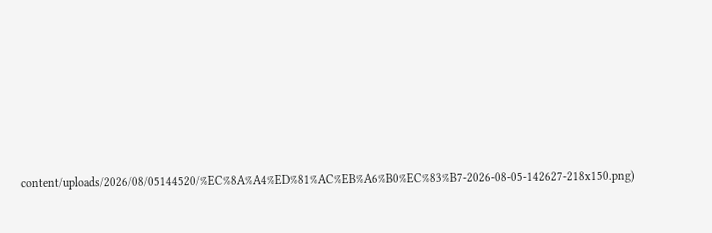content/uploads/2026/08/05144520/%EC%8A%A4%ED%81%AC%EB%A6%B0%EC%83%B7-2026-08-05-142627-218x150.png)